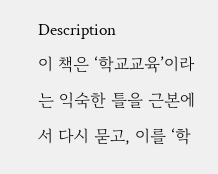Description
이 책은 ‘학교교육’이라는 익숙한 틀을 근본에서 다시 묻고, 이를 ‘학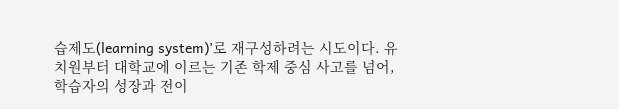습제도(learning system)’로 재구성하려는 시도이다. 유치원부터 대학교에 이르는 기존 학제 중심 사고를 넘어, 학습자의 성장과 전이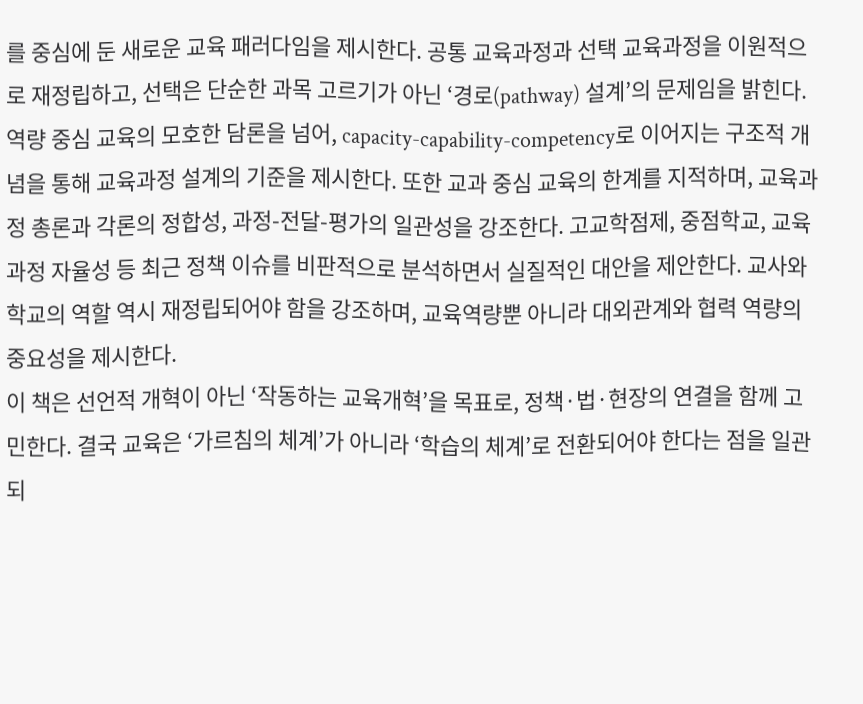를 중심에 둔 새로운 교육 패러다임을 제시한다. 공통 교육과정과 선택 교육과정을 이원적으로 재정립하고, 선택은 단순한 과목 고르기가 아닌 ‘경로(pathway) 설계’의 문제임을 밝힌다.
역량 중심 교육의 모호한 담론을 넘어, capacity-capability-competency로 이어지는 구조적 개념을 통해 교육과정 설계의 기준을 제시한다. 또한 교과 중심 교육의 한계를 지적하며, 교육과정 총론과 각론의 정합성, 과정-전달-평가의 일관성을 강조한다. 고교학점제, 중점학교, 교육과정 자율성 등 최근 정책 이슈를 비판적으로 분석하면서 실질적인 대안을 제안한다. 교사와 학교의 역할 역시 재정립되어야 함을 강조하며, 교육역량뿐 아니라 대외관계와 협력 역량의 중요성을 제시한다.
이 책은 선언적 개혁이 아닌 ‘작동하는 교육개혁’을 목표로, 정책·법·현장의 연결을 함께 고민한다. 결국 교육은 ‘가르침의 체계’가 아니라 ‘학습의 체계’로 전환되어야 한다는 점을 일관되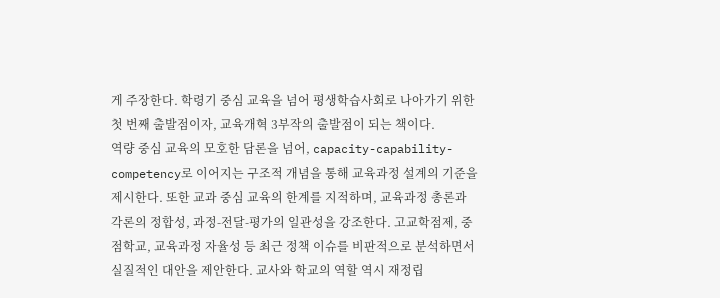게 주장한다. 학령기 중심 교육을 넘어 평생학습사회로 나아가기 위한 첫 번째 출발점이자, 교육개혁 3부작의 출발점이 되는 책이다.
역량 중심 교육의 모호한 담론을 넘어, capacity-capability-competency로 이어지는 구조적 개념을 통해 교육과정 설계의 기준을 제시한다. 또한 교과 중심 교육의 한계를 지적하며, 교육과정 총론과 각론의 정합성, 과정-전달-평가의 일관성을 강조한다. 고교학점제, 중점학교, 교육과정 자율성 등 최근 정책 이슈를 비판적으로 분석하면서 실질적인 대안을 제안한다. 교사와 학교의 역할 역시 재정립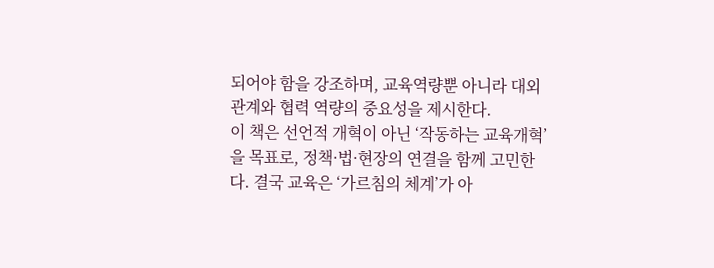되어야 함을 강조하며, 교육역량뿐 아니라 대외관계와 협력 역량의 중요성을 제시한다.
이 책은 선언적 개혁이 아닌 ‘작동하는 교육개혁’을 목표로, 정책·법·현장의 연결을 함께 고민한다. 결국 교육은 ‘가르침의 체계’가 아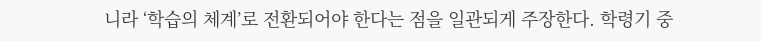니라 ‘학습의 체계’로 전환되어야 한다는 점을 일관되게 주장한다. 학령기 중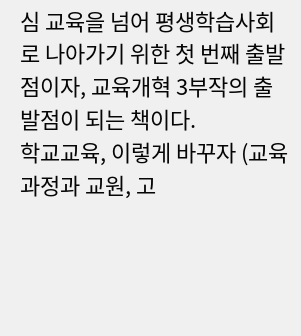심 교육을 넘어 평생학습사회로 나아가기 위한 첫 번째 출발점이자, 교육개혁 3부작의 출발점이 되는 책이다.
학교교육, 이렇게 바꾸자 (교육과정과 교원, 고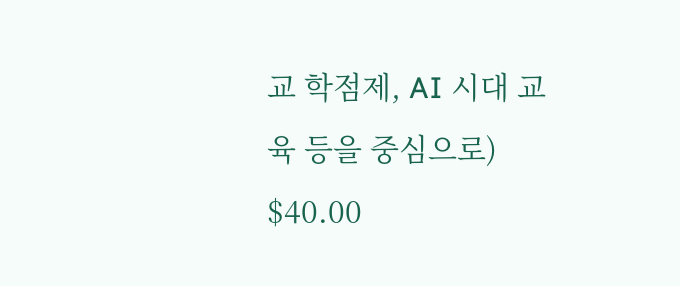교 학점제, AI 시대 교육 등을 중심으로)
$40.00